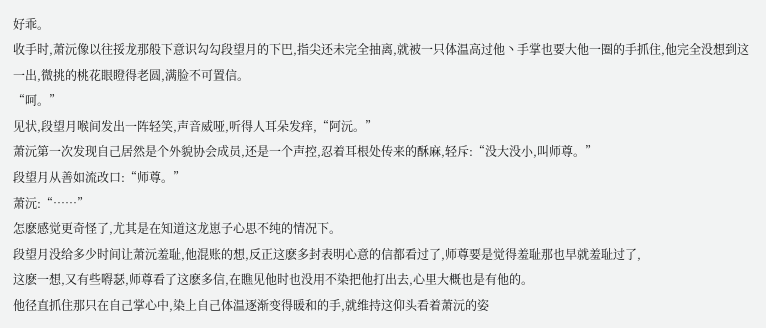好乖。
收手时,萧沅像以往挼龙那般下意识勾勾段望月的下巴,指尖还未完全抽离,就被一只体温高过他丶手掌也要大他一圈的手抓住,他完全没想到这一出,微挑的桃花眼瞪得老圆,满脸不可置信。
“呵。”
见状,段望月喉间发出一阵轻笑,声音威哑,听得人耳朵发痒,“阿沅。”
萧沅第一次发现自己居然是个外貌协会成员,还是一个声控,忍着耳根处传来的酥麻,轻斥:“没大没小,叫师尊。”
段望月从善如流改口:“师尊。”
萧沅:“……”
怎麽感觉更奇怪了,尤其是在知道这龙崽子心思不纯的情况下。
段望月没给多少时间让萧沅羞耻,他混账的想,反正这麽多封表明心意的信都看过了,师尊要是觉得羞耻那也早就羞耻过了,
这麽一想,又有些嘚瑟,师尊看了这麽多信,在瞧见他时也没用不染把他打出去,心里大概也是有他的。
他径直抓住那只在自己掌心中,染上自己体温逐渐变得暖和的手,就维持这仰头看着萧沅的姿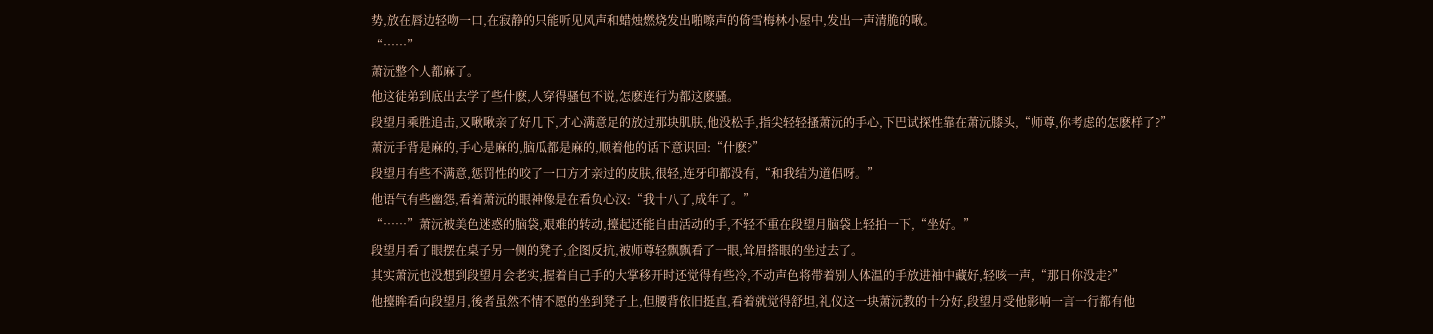势,放在唇边轻吻一口,在寂静的只能听见风声和蜡烛燃烧发出啪嚓声的倚雪梅林小屋中,发出一声清脆的啾。
“……”
萧沅整个人都麻了。
他这徒弟到底出去学了些什麽,人穿得骚包不说,怎麽连行为都这麽骚。
段望月乘胜追击,又啾啾亲了好几下,才心满意足的放过那块肌肤,他没松手,指尖轻轻搔萧沅的手心,下巴试探性靠在萧沅膝头,“师尊,你考虑的怎麽样了?”
萧沅手背是麻的,手心是麻的,脑瓜都是麻的,顺着他的话下意识回:“什麽?”
段望月有些不满意,惩罚性的咬了一口方才亲过的皮肤,很轻,连牙印都没有,“和我结为道侣呀。”
他语气有些幽怨,看着萧沅的眼神像是在看负心汉:“我十八了,成年了。”
“……”萧沅被美色迷惑的脑袋,艰难的转动,擡起还能自由活动的手,不轻不重在段望月脑袋上轻拍一下,“坐好。”
段望月看了眼摆在桌子另一侧的凳子,企图反抗,被师尊轻飘飘看了一眼,耸眉搭眼的坐过去了。
其实萧沅也没想到段望月会老实,握着自己手的大掌移开时还觉得有些冷,不动声色将带着别人体温的手放进袖中藏好,轻咳一声,“那日你没走?”
他擡眸看向段望月,後者虽然不情不愿的坐到凳子上,但腰背依旧挺直,看着就觉得舒坦,礼仪这一块萧沅教的十分好,段望月受他影响一言一行都有他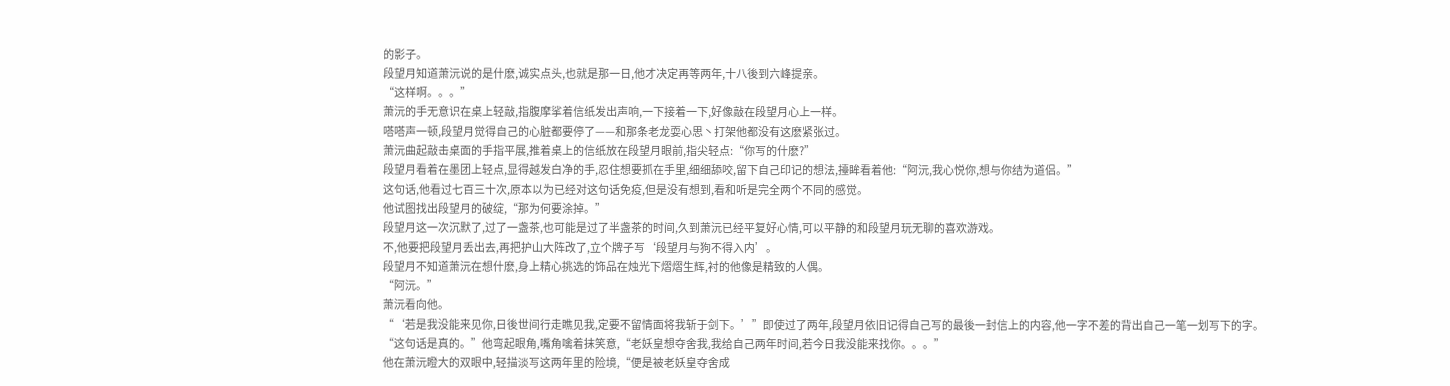的影子。
段望月知道萧沅说的是什麽,诚实点头,也就是那一日,他才决定再等两年,十八後到六峰提亲。
“这样啊。。。”
萧沅的手无意识在桌上轻敲,指腹摩挲着信纸发出声响,一下接着一下,好像敲在段望月心上一样。
嗒嗒声一顿,段望月觉得自己的心脏都要停了——和那条老龙耍心思丶打架他都没有这麽紧张过。
萧沅曲起敲击桌面的手指平展,推着桌上的信纸放在段望月眼前,指尖轻点:“你写的什麽?”
段望月看着在墨团上轻点,显得越发白净的手,忍住想要抓在手里,细细舔咬,留下自己印记的想法,擡眸看着他:“阿沅,我心悦你,想与你结为道侣。”
这句话,他看过七百三十次,原本以为已经对这句话免疫,但是没有想到,看和听是完全两个不同的感觉。
他试图找出段望月的破绽,“那为何要涂掉。”
段望月这一次沉默了,过了一盏茶,也可能是过了半盏茶的时间,久到萧沅已经平复好心情,可以平静的和段望月玩无聊的喜欢游戏。
不,他要把段望月丢出去,再把护山大阵改了,立个牌子写‘段望月与狗不得入内’。
段望月不知道萧沅在想什麽,身上精心挑选的饰品在烛光下熠熠生辉,衬的他像是精致的人偶。
“阿沅。”
萧沅看向他。
“‘若是我没能来见你,日後世间行走瞧见我,定要不留情面将我斩于剑下。’”即使过了两年,段望月依旧记得自己写的最後一封信上的内容,他一字不差的背出自己一笔一划写下的字。
“这句话是真的。”他弯起眼角,嘴角噙着抹笑意,“老妖皇想夺舍我,我给自己两年时间,若今日我没能来找你。。。”
他在萧沅瞪大的双眼中,轻描淡写这两年里的险境,“便是被老妖皇夺舍成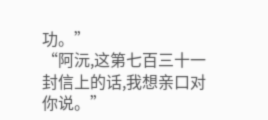功。”
“阿沅,这第七百三十一封信上的话,我想亲口对你说。”